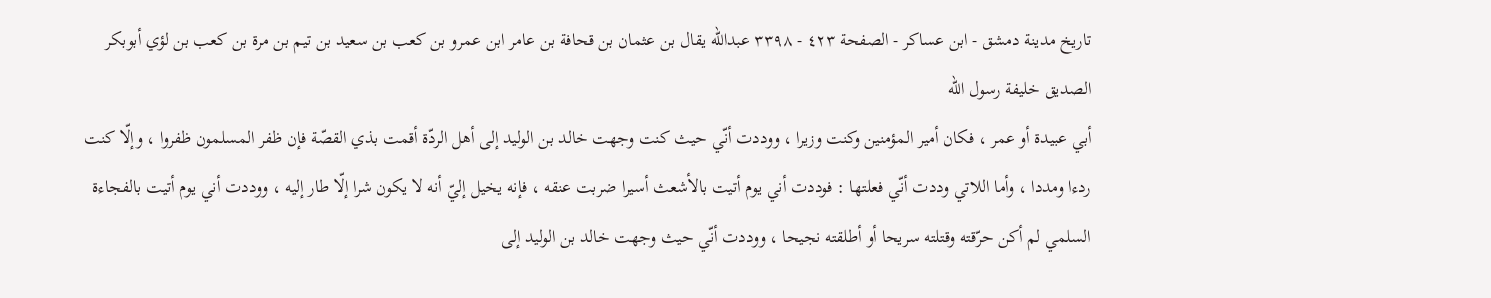تاريخ مدينة دمشق - ابن عساكر - الصفحة ٤٢٣ - ٣٣٩٨ عبدالله يقال بن عثمان بن قحافة بن عامر ابن عمرو بن كعب بن سعيد بن تيم بن مرة بن كعب بن لؤي أبوبكر الصديق خليفة رسول الله
أبي عبيدة أو عمر ، فكان أمير المؤمنين وكنت وزيرا ، ووددت أنّي حيث كنت وجهت خالد بن الوليد إلى أهل الردّة أقمت بذي القصّة فإن ظفر المسلمون ظفروا ، وإلّا كنت ردءا ومددا ، وأما اللاتي وددت أنّي فعلتها : فوددت أني يوم أتيت بالأشعث أسيرا ضربت عنقه ، فإنه يخيل إليّ أنه لا يكون شرا إلّا طار إليه ، ووددت أني يوم أتيت بالفجاءة السلمي لم أكن حرّقته وقتلته سريحا أو أطلقته نجيحا ، ووددت أنّي حيث وجهت خالد بن الوليد إلى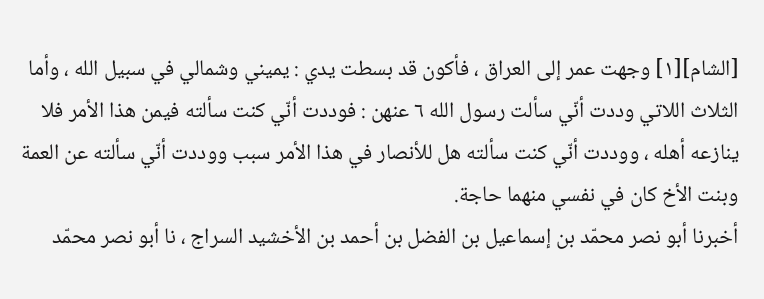[الشام][١] وجهت عمر إلى العراق ، فأكون قد بسطت يدي : يميني وشمالي في سبيل الله ، وأما الثلاث اللاتي وددت أنّي سألت رسول الله ٦ عنهن : فوددت أنّي كنت سألته فيمن هذا الأمر فلا ينازعه أهله ، ووددت أنّي كنت سألته هل للأنصار في هذا الأمر سبب ووددت أنّي سألته عن العمة وبنت الأخ كان في نفسي منهما حاجة.
أخبرنا أبو نصر محمّد بن إسماعيل بن الفضل بن أحمد بن الأخشيد السراج ، نا أبو نصر محمّد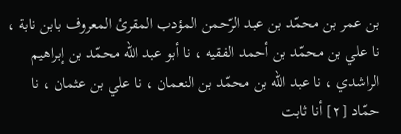بن عمر بن محمّد بن عبد الرّحمن المؤدب المقرئ المعروف بابن نابة ، نا علي بن محمّد بن أحمد الفقيه ، نا أبو عبد الله محمّد بن إبراهيم الراشدي ، نا عبد الله بن محمّد بن النعمان ، نا علي بن عثمان ، نا حمّاد [٢] أنا ثابت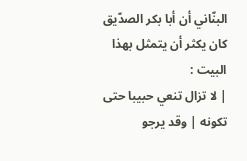البنّاني أن أبا بكر الصدّيق كان يكثر أن يتمثل بهذا البيت :
| لا تزال تنعي حبيبا حتى تكونه | وقد يرجو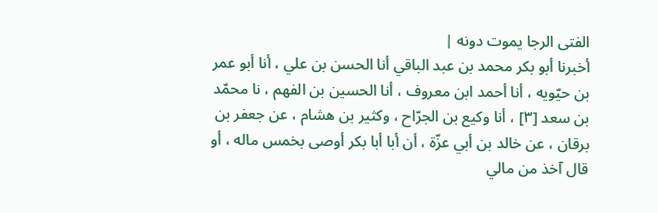الفتى الرجا يموت دونه |
أخبرنا أبو بكر محمد بن عبد الباقي أنا الحسن بن علي ، أنا أبو عمر بن حيّويه ، أنا أحمد ابن معروف ، أنا الحسين بن الفهم ، نا محمّد بن سعد [٣] ، أنا وكيع بن الجرّاح ، وكثير بن هشام ، عن جعفر بن برقان ، عن خالد بن أبي عزّة ، أن أبا أبا بكر أوصى بخمس ماله ، أو قال آخذ من مالي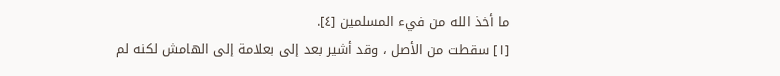ما أخذ الله من فيء المسلمين [٤].
[١] سقطت من الأصل ، وقد أشير بعد إلى بعلامة إلى الهامش لكنه لم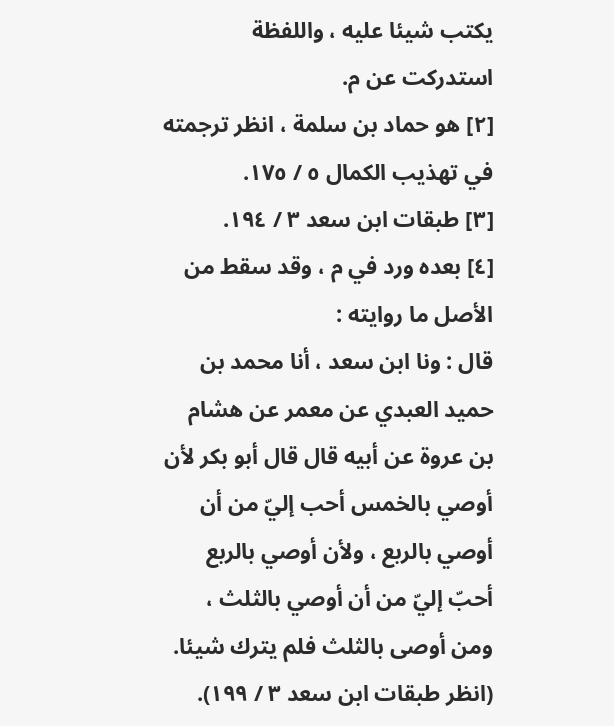يكتب شيئا عليه ، واللفظة استدركت عن م.
[٢] هو حماد بن سلمة ، انظر ترجمته في تهذيب الكمال ٥ / ١٧٥.
[٣] طبقات ابن سعد ٣ / ١٩٤.
[٤] بعده ورد في م ، وقد سقط من الأصل ما روايته :
قال : ونا ابن سعد ، أنا محمد بن حميد العبدي عن معمر عن هشام بن عروة عن أبيه قال قال أبو بكر لأن أوصي بالخمس أحب إليّ من أن أوصي بالربع ، ولأن أوصي بالربع أحبّ إليّ من أن أوصي بالثلث ، ومن أوصى بالثلث فلم يترك شيئا. (انظر طبقات ابن سعد ٣ / ١٩٩).